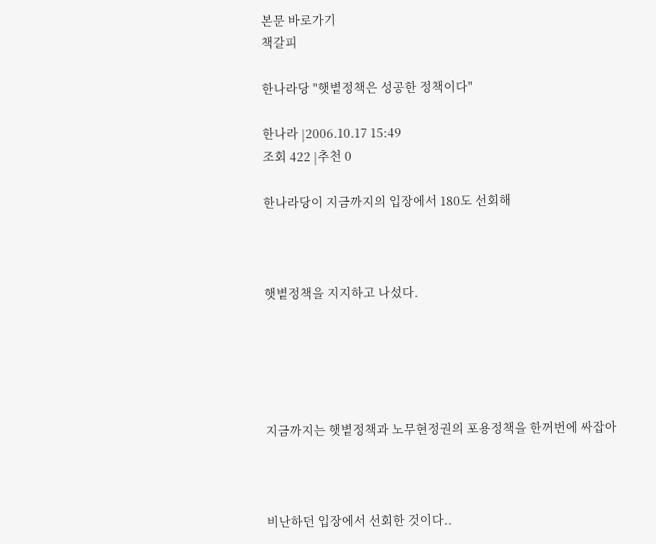본문 바로가기
책갈피

한나라당 "햇볕정책은 성공한 정책이다"

한나라 |2006.10.17 15:49
조회 422 |추천 0

한나라당이 지금까지의 입장에서 180도 선회해



햇볕정책을 지지하고 나섰다.





지금까지는 햇볕정책과 노무현정권의 포용정책을 한꺼번에 싸잡아



비난하던 입장에서 선회한 것이다..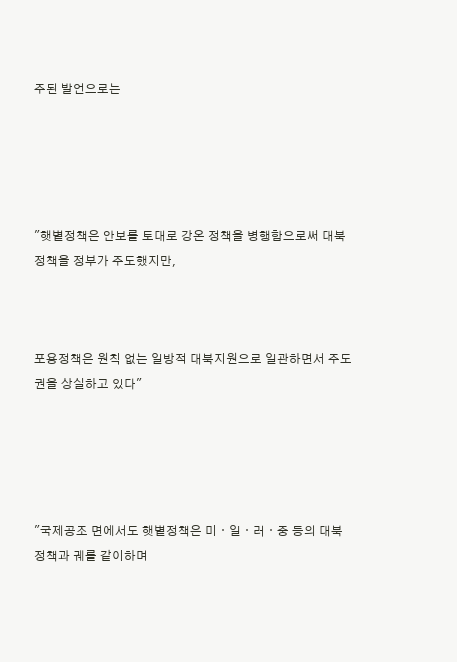주된 발언으로는





"햇볕정책은 안보를 토대로 강온 정책을 병행함으로써 대북정책을 정부가 주도했지만,



포용정책은 원칙 없는 일방적 대북지원으로 일관하면서 주도권을 상실하고 있다"





"국제공조 면에서도 햇볕정책은 미ㆍ일ㆍ러ㆍ중 등의 대북정책과 궤를 같이하며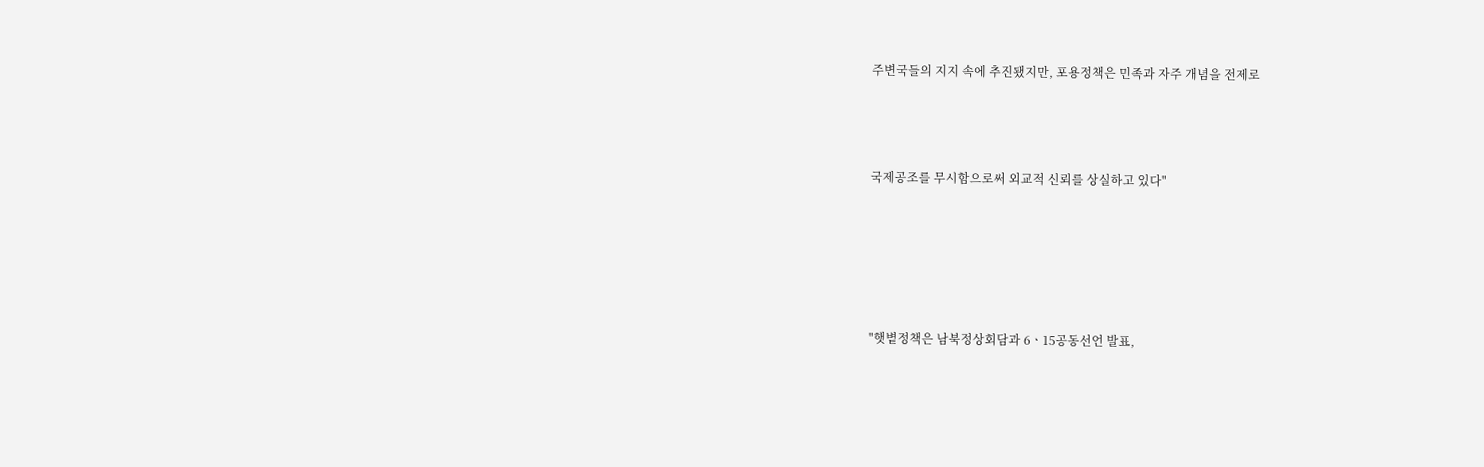주변국들의 지지 속에 추진됐지만, 포용정책은 민족과 자주 개념을 전제로



국제공조를 무시함으로써 외교적 신뢰를 상실하고 있다"





"햇볕정책은 남북정상회담과 6ㆍ15공동선언 발표,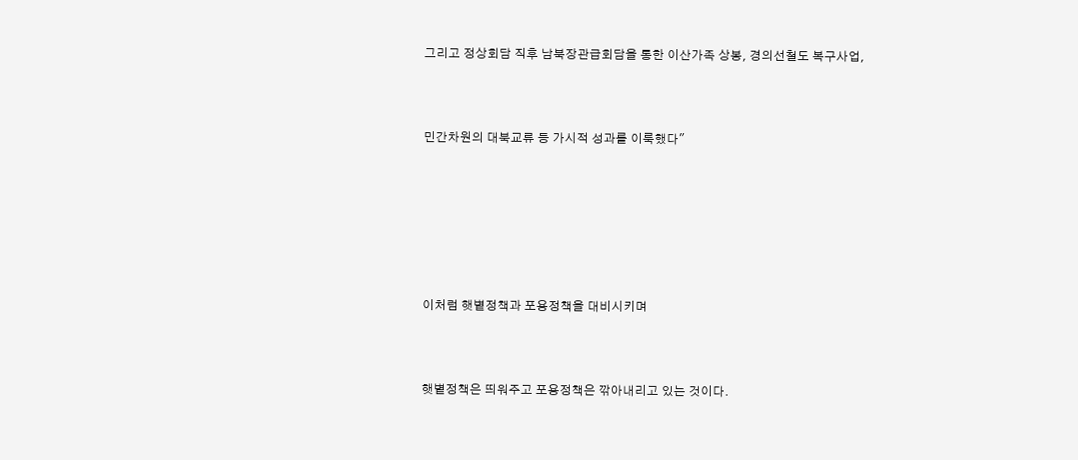그리고 정상회담 직후 남북장관급회담을 통한 이산가족 상봉, 경의선철도 복구사업,



민간차원의 대북교류 등 가시적 성과를 이룩했다"







이처럼 햇볕정책과 포용정책을 대비시키며



햇볕정책은 띄워주고 포용정책은 깎아내리고 있는 것이다.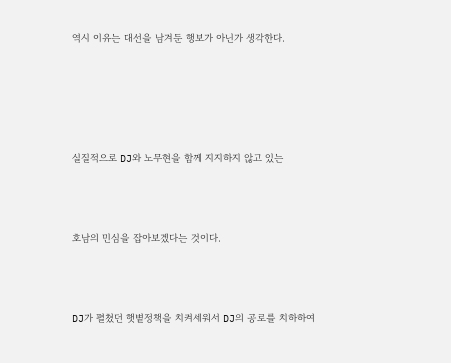역시 이유는 대선을 남겨둔 행보가 아닌가 생각한다.





실질적으로 DJ와 노무현을 함께 지지하지 않고 있는



호남의 민심을 잡아보겠다는 것이다.



DJ가 펼쳤던 햇볕정책을 치켜세워서 DJ의 공로를 치하하여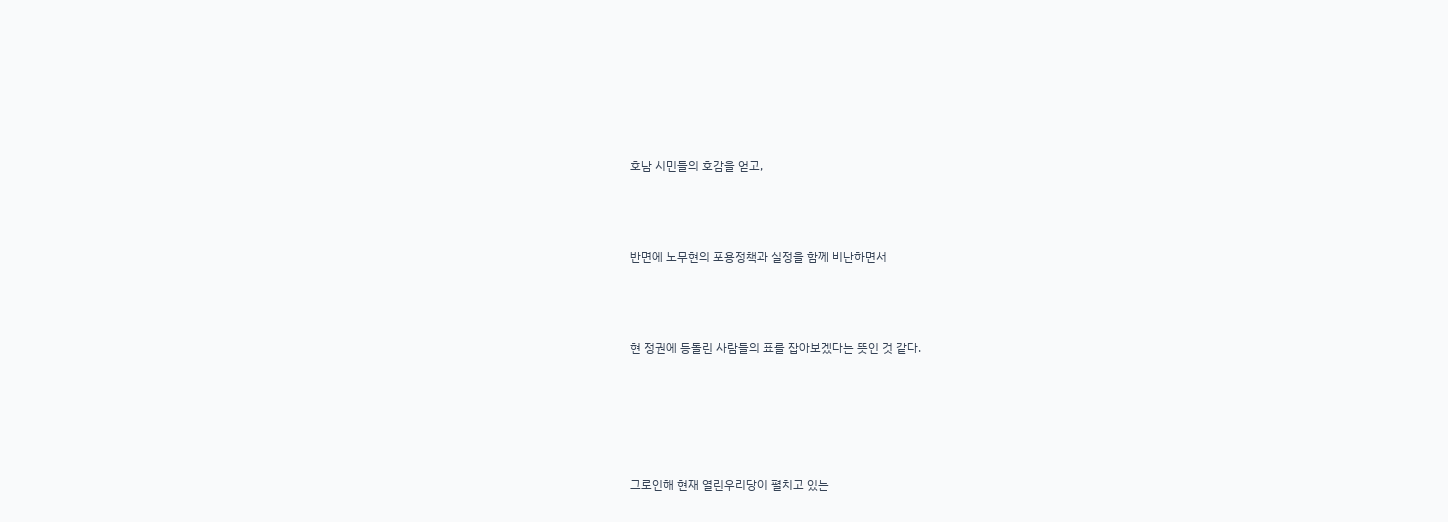호남 시민들의 호감을 얻고,



반면에 노무현의 포용정책과 실정을 함께 비난하면서



현 정권에 등돌린 사람들의 표를 잡아보겠다는 뜻인 것 같다.





그로인해 현재 열린우리당이 펼치고 있는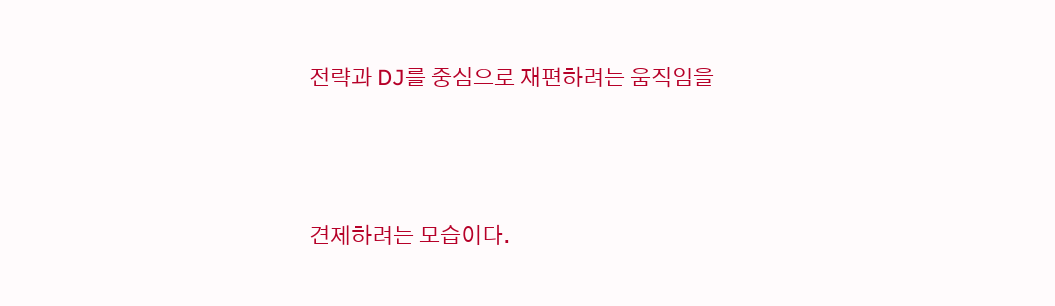전략과 DJ를 중심으로 재편하려는 움직임을



견제하려는 모습이다.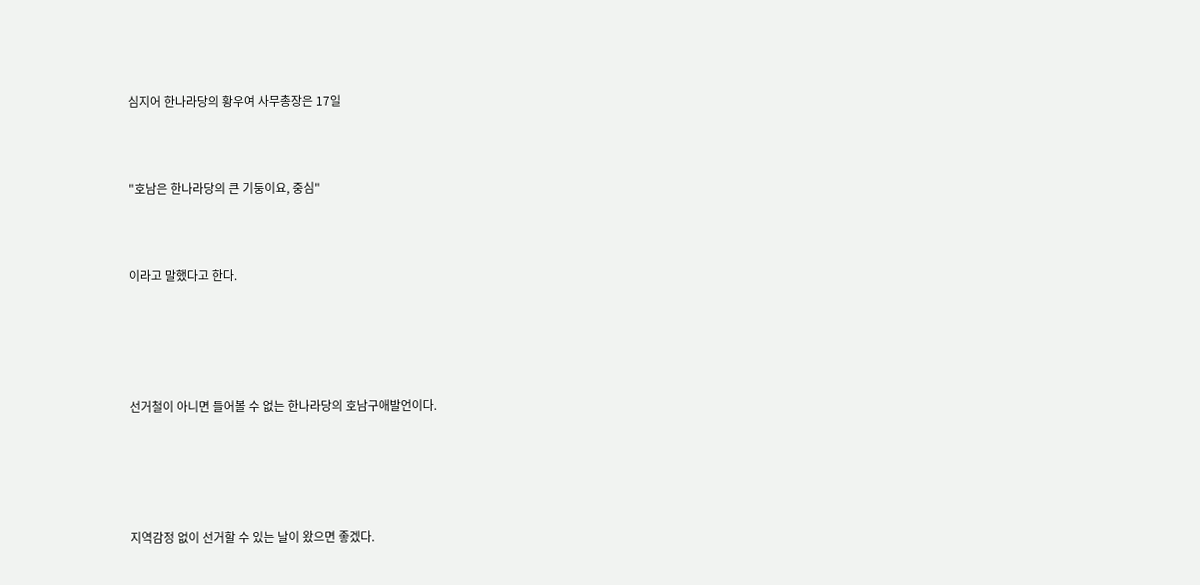심지어 한나라당의 황우여 사무총장은 17일



"호남은 한나라당의 큰 기둥이요, 중심"



이라고 말했다고 한다.





선거철이 아니면 들어볼 수 없는 한나라당의 호남구애발언이다.





지역감정 없이 선거할 수 있는 날이 왔으면 좋겠다.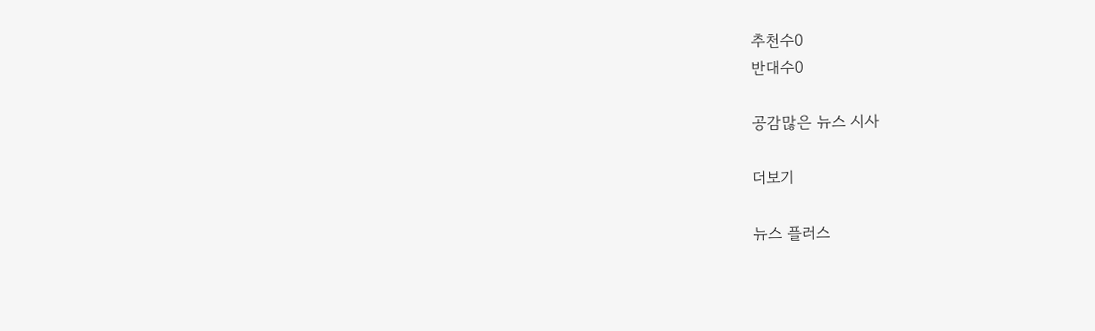추천수0
반대수0

공감많은 뉴스 시사

더보기

뉴스 플러스